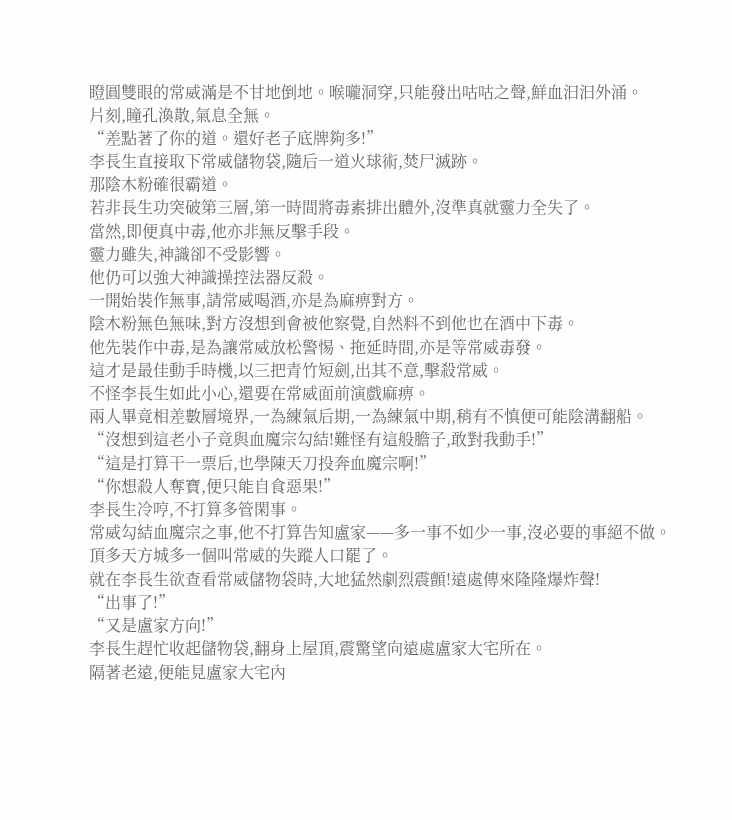瞪圓雙眼的常威滿是不甘地倒地。喉嚨洞穿,只能發出咕咕之聲,鮮血汩汩外涌。
片刻,瞳孔渙散,氣息全無。
“差點著了你的道。還好老子底牌夠多!”
李長生直接取下常威儲物袋,隨后一道火球術,焚尸滅跡。
那陰木粉確很霸道。
若非長生功突破第三層,第一時間將毒素排出體外,沒準真就靈力全失了。
當然,即便真中毒,他亦非無反擊手段。
靈力雖失,神識卻不受影響。
他仍可以強大神識操控法器反殺。
一開始裝作無事,請常威喝酒,亦是為麻痹對方。
陰木粉無色無味,對方沒想到會被他察覺,自然料不到他也在酒中下毒。
他先裝作中毒,是為讓常威放松警惕、拖延時間,亦是等常威毒發。
這才是最佳動手時機,以三把青竹短劍,出其不意,擊殺常威。
不怪李長生如此小心,還要在常威面前演戲麻痹。
兩人畢竟相差數層境界,一為練氣后期,一為練氣中期,稍有不慎便可能陰溝翻船。
“沒想到這老小子竟與血魔宗勾結!難怪有這般膽子,敢對我動手!”
“這是打算干一票后,也學陳天刀投奔血魔宗啊!”
“你想殺人奪寶,便只能自食惡果!”
李長生冷哼,不打算多管閑事。
常威勾結血魔宗之事,他不打算告知盧家——多一事不如少一事,沒必要的事絕不做。
頂多天方城多一個叫常威的失蹤人口罷了。
就在李長生欲查看常威儲物袋時,大地猛然劇烈震顫!遠處傳來隆隆爆炸聲!
“出事了!”
“又是盧家方向!”
李長生趕忙收起儲物袋,翻身上屋頂,震驚望向遠處盧家大宅所在。
隔著老遠,便能見盧家大宅內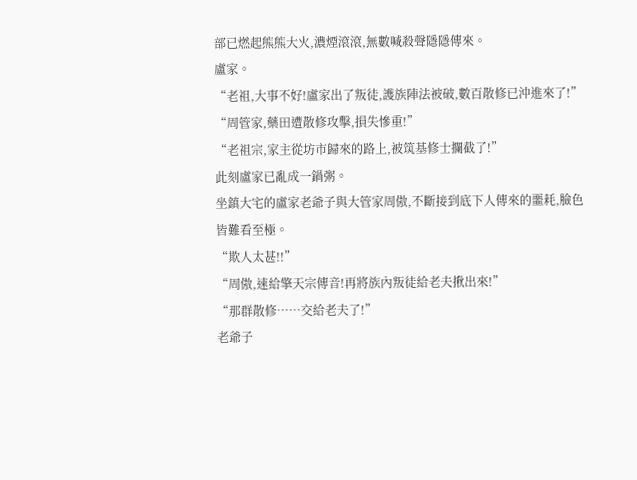部已燃起熊熊大火,濃煙滾滾,無數喊殺聲隱隱傳來。
盧家。
“老祖,大事不好!盧家出了叛徒,護族陣法被破,數百散修已沖進來了!”
“周管家,藥田遭散修攻擊,損失慘重!”
“老祖宗,家主從坊市歸來的路上,被筑基修士攔截了!”
此刻盧家已亂成一鍋粥。
坐鎮大宅的盧家老爺子與大管家周傲,不斷接到底下人傳來的噩耗,臉色皆難看至極。
“欺人太甚!!”
“周傲,速給擎天宗傳音!再將族內叛徒給老夫揪出來!”
“那群散修……交給老夫了!”
老爺子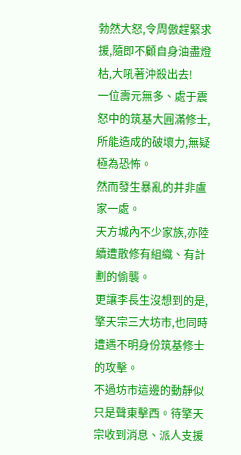勃然大怒,令周傲趕緊求援,隨即不顧自身油盡燈枯,大吼著沖殺出去!
一位壽元無多、處于震怒中的筑基大圓滿修士,所能造成的破壞力,無疑極為恐怖。
然而發生暴亂的并非盧家一處。
天方城內不少家族,亦陸續遭散修有組織、有計劃的偷襲。
更讓李長生沒想到的是,擎天宗三大坊市,也同時遭遇不明身份筑基修士的攻擊。
不過坊市這邊的動靜似只是聲東擊西。待擎天宗收到消息、派人支援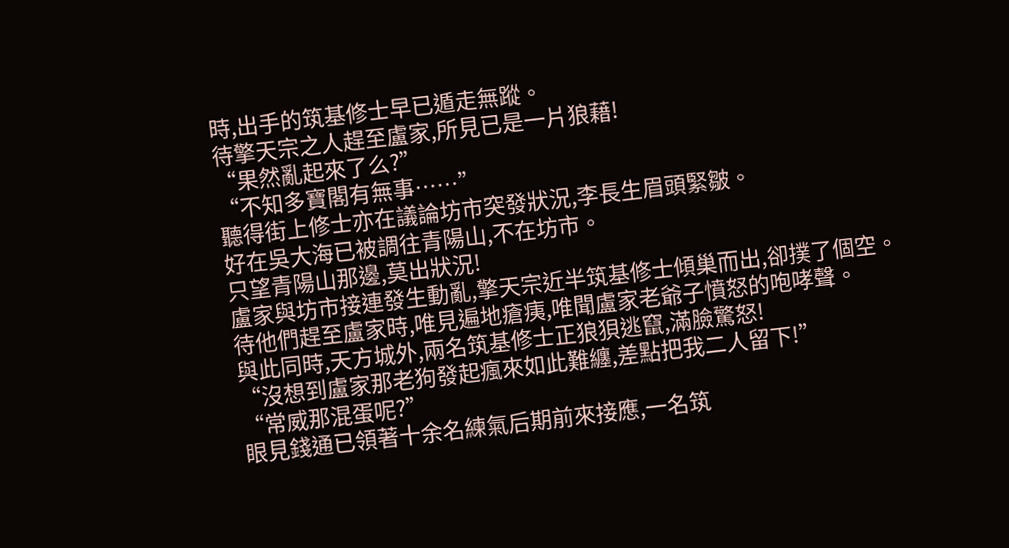時,出手的筑基修士早已遁走無蹤。
待擎天宗之人趕至盧家,所見已是一片狼藉!
“果然亂起來了么?”
“不知多寶閣有無事……”
聽得街上修士亦在議論坊市突發狀況,李長生眉頭緊皺。
好在吳大海已被調往青陽山,不在坊市。
只望青陽山那邊,莫出狀況!
盧家與坊市接連發生動亂,擎天宗近半筑基修士傾巢而出,卻撲了個空。
待他們趕至盧家時,唯見遍地瘡痍,唯聞盧家老爺子憤怒的咆哮聲。
與此同時,天方城外,兩名筑基修士正狼狽逃竄,滿臉驚怒!
“沒想到盧家那老狗發起瘋來如此難纏,差點把我二人留下!”
“常威那混蛋呢?”
眼見錢通已領著十余名練氣后期前來接應,一名筑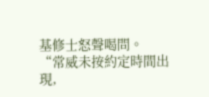基修士怒聲喝問。
“常威未按約定時間出現,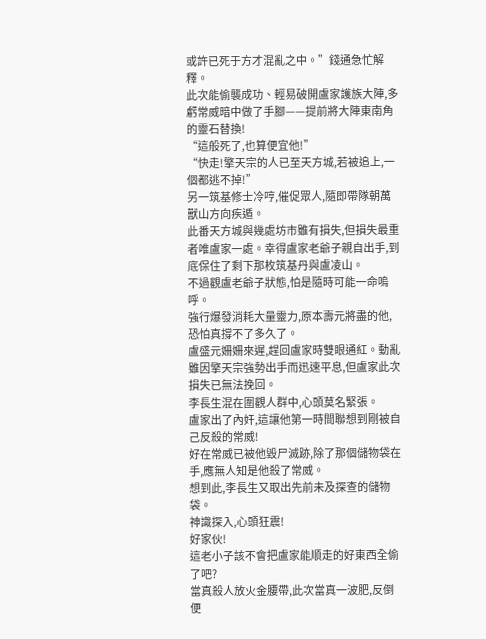或許已死于方才混亂之中。”錢通急忙解釋。
此次能偷襲成功、輕易破開盧家護族大陣,多虧常威暗中做了手腳——提前將大陣東南角的靈石替換!
“這般死了,也算便宜他!”
“快走!擎天宗的人已至天方城,若被追上,一個都逃不掉!”
另一筑基修士冷哼,催促眾人,隨即帶隊朝萬獸山方向疾遁。
此番天方城與幾處坊市雖有損失,但損失最重者唯盧家一處。幸得盧家老爺子親自出手,到底保住了剩下那枚筑基丹與盧凌山。
不過觀盧老爺子狀態,怕是隨時可能一命嗚呼。
強行爆發消耗大量靈力,原本壽元將盡的他,恐怕真撐不了多久了。
盧盛元姍姍來遲,趕回盧家時雙眼通紅。動亂雖因擎天宗強勢出手而迅速平息,但盧家此次損失已無法挽回。
李長生混在圍觀人群中,心頭莫名緊張。
盧家出了內奸,這讓他第一時間聯想到剛被自己反殺的常威!
好在常威已被他毀尸滅跡,除了那個儲物袋在手,應無人知是他殺了常威。
想到此,李長生又取出先前未及探查的儲物袋。
神識探入,心頭狂震!
好家伙!
這老小子該不會把盧家能順走的好東西全偷了吧?
當真殺人放火金腰帶,此次當真一波肥,反倒便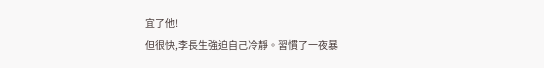宜了他!
但很快,李長生強迫自己冷靜。習慣了一夜暴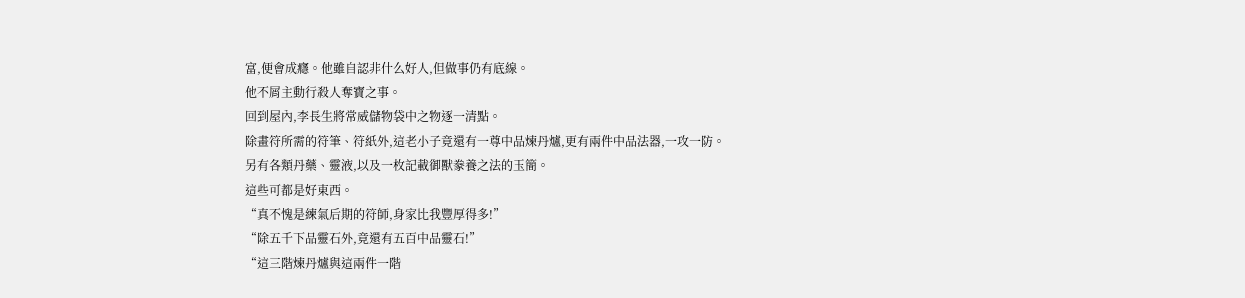富,便會成癮。他雖自認非什么好人,但做事仍有底線。
他不屑主動行殺人奪寶之事。
回到屋內,李長生將常威儲物袋中之物逐一清點。
除畫符所需的符筆、符紙外,這老小子竟還有一尊中品煉丹爐,更有兩件中品法器,一攻一防。
另有各類丹藥、靈液,以及一枚記載御獸豢養之法的玉簡。
這些可都是好東西。
“真不愧是練氣后期的符師,身家比我豐厚得多!”
“除五千下品靈石外,竟還有五百中品靈石!”
“這三階煉丹爐與這兩件一階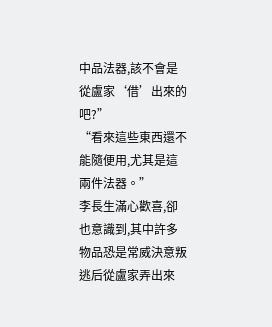中品法器,該不會是從盧家‘借’出來的吧?”
“看來這些東西還不能隨便用,尤其是這兩件法器。”
李長生滿心歡喜,卻也意識到,其中許多物品恐是常威決意叛逃后從盧家弄出來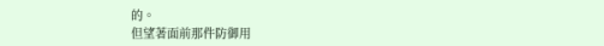的。
但望著面前那件防御用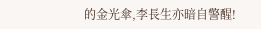的金光傘,李長生亦暗自警醒!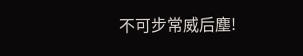不可步常威后塵!